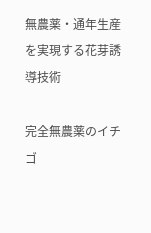無農薬・通年生産を実現する花芽誘導技術

完全無農薬のイチゴ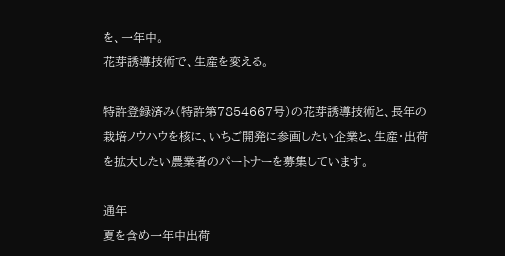を、一年中。
花芽誘導技術で、生産を変える。

特許登録済み(特許第7854667号)の花芽誘導技術と、長年の栽培ノウハウを核に、いちご開発に参画したい企業と、生産・出荷を拡大したい農業者のパートナーを募集しています。

通年
夏を含め一年中出荷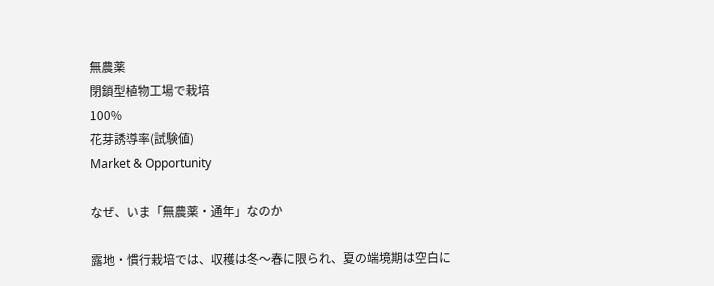無農薬
閉鎖型植物工場で栽培
100%
花芽誘導率(試験値)
Market & Opportunity

なぜ、いま「無農薬・通年」なのか

露地・慣行栽培では、収穫は冬〜春に限られ、夏の端境期は空白に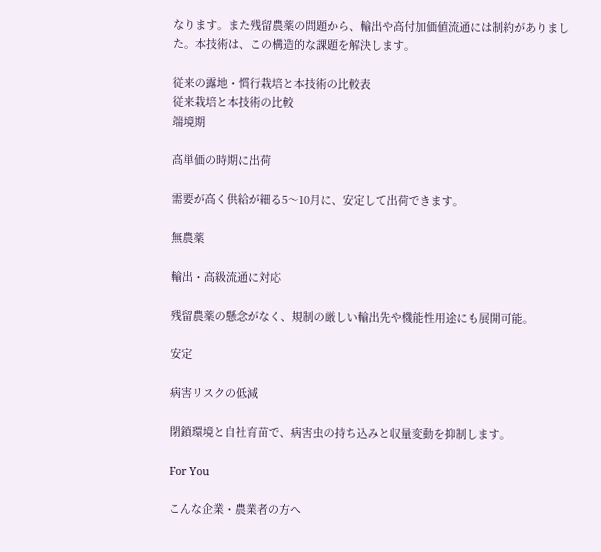なります。また残留農薬の問題から、輸出や高付加価値流通には制約がありました。本技術は、この構造的な課題を解決します。

従来の露地・慣行栽培と本技術の比較表
従来栽培と本技術の比較
端境期

高単価の時期に出荷

需要が高く供給が細る5〜10月に、安定して出荷できます。

無農薬

輸出・高級流通に対応

残留農薬の懸念がなく、規制の厳しい輸出先や機能性用途にも展開可能。

安定

病害リスクの低減

閉鎖環境と自社育苗で、病害虫の持ち込みと収量変動を抑制します。

For You

こんな企業・農業者の方へ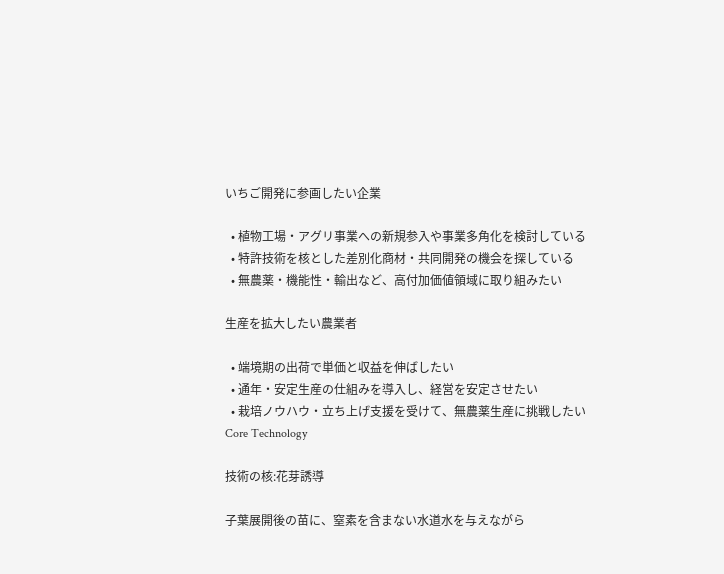いちご開発に参画したい企業

  • 植物工場・アグリ事業への新規参入や事業多角化を検討している
  • 特許技術を核とした差別化商材・共同開発の機会を探している
  • 無農薬・機能性・輸出など、高付加価値領域に取り組みたい

生産を拡大したい農業者

  • 端境期の出荷で単価と収益を伸ばしたい
  • 通年・安定生産の仕組みを導入し、経営を安定させたい
  • 栽培ノウハウ・立ち上げ支援を受けて、無農薬生産に挑戦したい
Core Technology

技術の核:花芽誘導

子葉展開後の苗に、窒素を含まない水道水を与えながら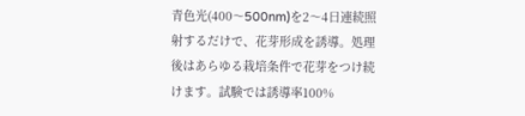青色光(400〜500nm)を2〜4日連続照射するだけで、花芽形成を誘導。処理後はあらゆる栽培条件で花芽をつけ続けます。試験では誘導率100%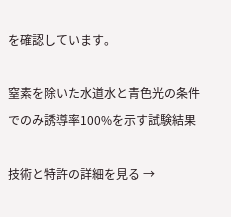を確認しています。

窒素を除いた水道水と青色光の条件でのみ誘導率100%を示す試験結果

技術と特許の詳細を見る →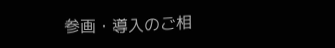参画・導入のご相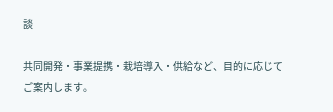談

共同開発・事業提携・栽培導入・供給など、目的に応じてご案内します。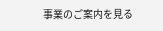事業のご案内を見る